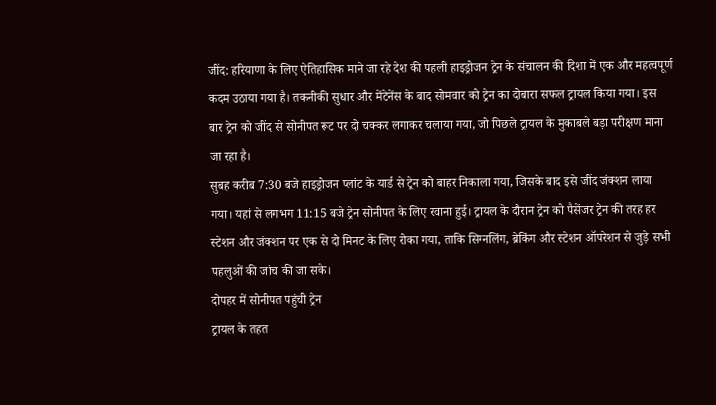जींद: हरियाणा के लिए ऐतिहासिक माने जा रहे देश की पहली हाइड्रोजन ट्रेन के संचालन की दिशा में एक और महत्वपूर्ण कदम उठाया गया है। तकनीकी सुधार और मेंटेनेंस के बाद सोमवार को ट्रेन का दोबारा सफल ट्रायल किया गया। इस बार ट्रेन को जींद से सोनीपत रूट पर दो चक्कर लगाकर चलाया गया, जो पिछले ट्रायल के मुकाबले बड़ा परीक्षण माना जा रहा है।
सुबह करीब 7:30 बजे हाइड्रोजन प्लांट के यार्ड से ट्रेन को बाहर निकाला गया, जिसके बाद इसे जींद जंक्शन लाया गया। यहां से लगभग 11:15 बजे ट्रेन सोनीपत के लिए रवाना हुई। ट्रायल के दौरान ट्रेन को पैसेंजर ट्रेन की तरह हर स्टेशन और जंक्शन पर एक से दो मिनट के लिए रोका गया, ताकि सिग्नलिंग, ब्रेकिंग और स्टेशन ऑपरेशन से जुड़े सभी पहलुओं की जांच की जा सके।
दोपहर में सोनीपत पहुंची ट्रेन
ट्रायल के तहत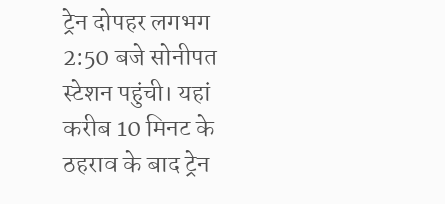ट्रेन दोपहर लगभग 2:50 बजे सोनीपत स्टेशन पहुंची। यहां करीब 10 मिनट के ठहराव के बाद ट्रेन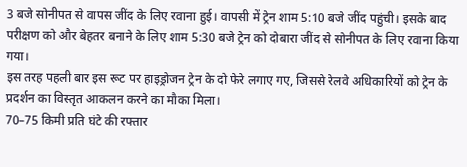3 बजे सोनीपत से वापस जींद के लिए रवाना हुई। वापसी में ट्रेन शाम 5:10 बजे जींद पहुंची। इसके बाद परीक्षण को और बेहतर बनाने के लिए शाम 5:30 बजे ट्रेन को दोबारा जींद से सोनीपत के लिए रवाना किया गया।
इस तरह पहली बार इस रूट पर हाइड्रोजन ट्रेन के दो फेरे लगाए गए, जिससे रेलवे अधिकारियों को ट्रेन के प्रदर्शन का विस्तृत आकलन करने का मौका मिला।
70–75 किमी प्रति घंटे की रफ्तार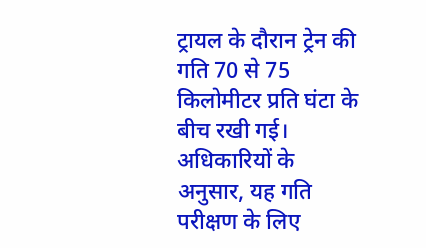ट्रायल के दौरान ट्रेन की गति 70 से 75 किलोमीटर प्रति घंटा के बीच रखी गई। अधिकारियों के अनुसार, यह गति परीक्षण के लिए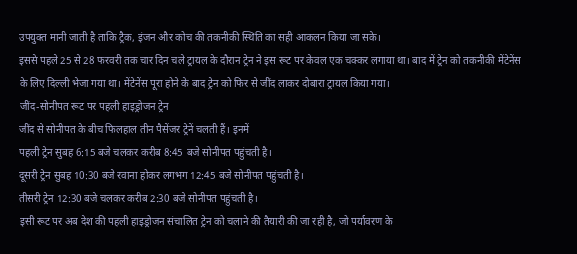उपयुक्त मानी जाती है ताकि ट्रैक, इंजन और कोच की तकनीकी स्थिति का सही आकलन किया जा सके।
इससे पहले 25 से 28 फरवरी तक चार दिन चले ट्रायल के दौरान ट्रेन ने इस रूट पर केवल एक चक्कर लगाया था। बाद में ट्रेन को तकनीकी मेंटेनेंस के लिए दिल्ली भेजा गया था। मेंटेनेंस पूरा होने के बाद ट्रेन को फिर से जींद लाकर दोबारा ट्रायल किया गया।
जींद-सोनीपत रूट पर पहली हाइड्रोजन ट्रेन
जींद से सोनीपत के बीच फिलहाल तीन पैसेंजर ट्रेनें चलती हैं। इनमें
पहली ट्रेन सुबह 6:15 बजे चलकर करीब 8:45 बजे सोनीपत पहुंचती है।
दूसरी ट्रेन सुबह 10:30 बजे रवाना होकर लगभग 12:45 बजे सोनीपत पहुंचती है।
तीसरी ट्रेन 12:30 बजे चलकर करीब 2:30 बजे सोनीपत पहुंचती है।
इसी रूट पर अब देश की पहली हाइड्रोजन संचालित ट्रेन को चलाने की तैयारी की जा रही है, जो पर्यावरण के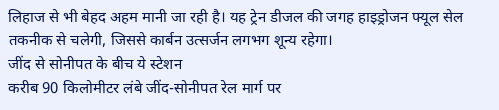लिहाज से भी बेहद अहम मानी जा रही है। यह ट्रेन डीजल की जगह हाइड्रोजन फ्यूल सेल तकनीक से चलेगी, जिससे कार्बन उत्सर्जन लगभग शून्य रहेगा।
जींद से सोनीपत के बीच ये स्टेशन
करीब 90 किलोमीटर लंबे जींद-सोनीपत रेल मार्ग पर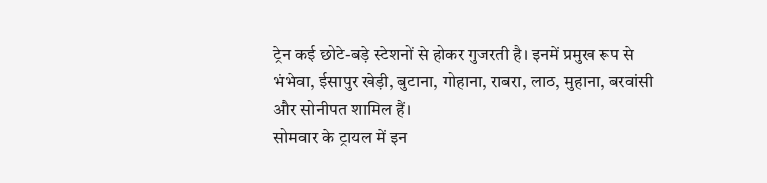ट्रेन कई छोटे-बड़े स्टेशनों से होकर गुजरती है। इनमें प्रमुख रूप से
भंभेवा, ईसापुर खेड़ी, बुटाना, गोहाना, राबरा, लाठ, मुहाना, बरवांसी और सोनीपत शामिल हैं।
सोमवार के ट्रायल में इन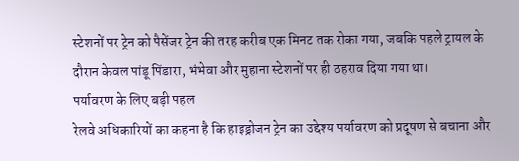स्टेशनों पर ट्रेन को पैसेंजर ट्रेन की तरह करीब एक मिनट तक रोका गया, जबकि पहले ट्रायल के दौरान केवल पांडू पिंडारा, भंभेवा और मुहाना स्टेशनों पर ही ठहराव दिया गया था।
पर्यावरण के लिए बड़ी पहल
रेलवे अधिकारियों का कहना है कि हाइड्रोजन ट्रेन का उद्देश्य पर्यावरण को प्रदूषण से बचाना और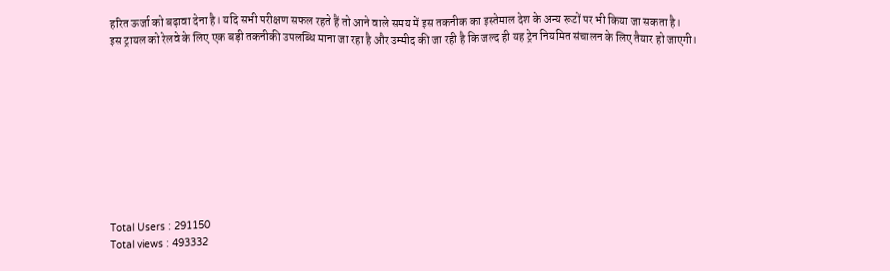हरित ऊर्जा को बढ़ावा देना है। यदि सभी परीक्षण सफल रहते हैं तो आने वाले समय में इस तकनीक का इस्तेमाल देश के अन्य रूटों पर भी किया जा सकता है।
इस ट्रायल को रेलवे के लिए एक बड़ी तकनीकी उपलब्धि माना जा रहा है और उम्मीद की जा रही है कि जल्द ही यह ट्रेन नियमित संचालन के लिए तैयार हो जाएगी।










Total Users : 291150
Total views : 493332